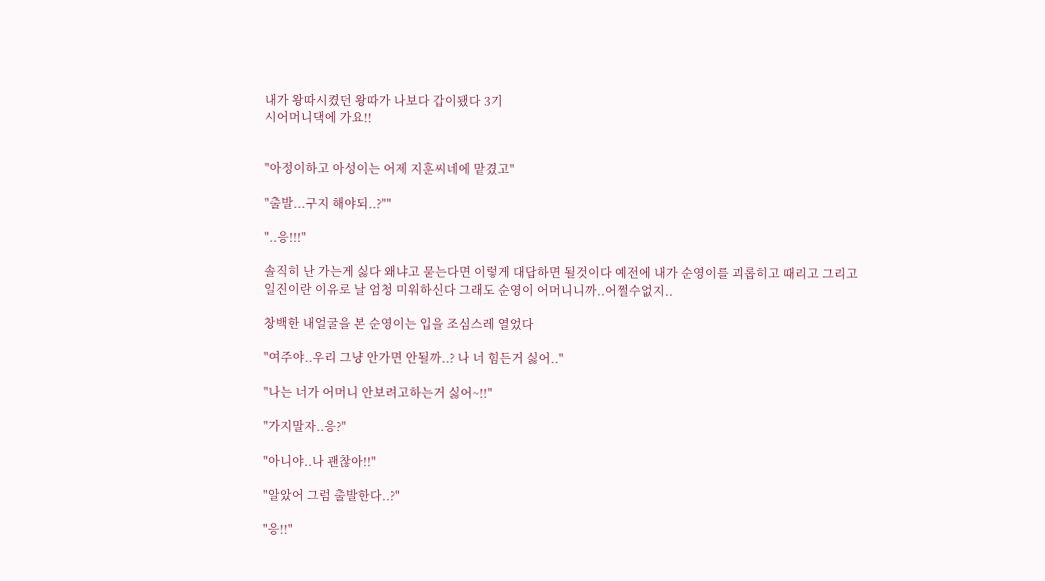내가 왕따시켰던 왕따가 나보다 갑이됐다 3기
시어머니댁에 가요!!


"아정이하고 아성이는 어제 지훈씨네에 맡겼고"

"출발...구지 해야되..?""

"..응!!!"

솔직히 난 가는게 싫다 왜냐고 묻는다면 이렇게 대답하면 될것이다 예전에 내가 순영이를 괴롭히고 때리고 그리고 일진이란 이유로 날 엄청 미워하신다 그래도 순영이 어머니니까..어쩔수없지..

창백한 내얼굴을 본 순영이는 입을 조심스레 열었다

"여주야..우리 그냥 안가면 안될까..? 나 너 힘든거 싫어.."

"나는 너가 어머니 안보려고하는거 싫어~!!"

"가지말자..응?"

"아니야..나 괜찮아!!"

"알았어 그럼 출발한다..?"

"응!!"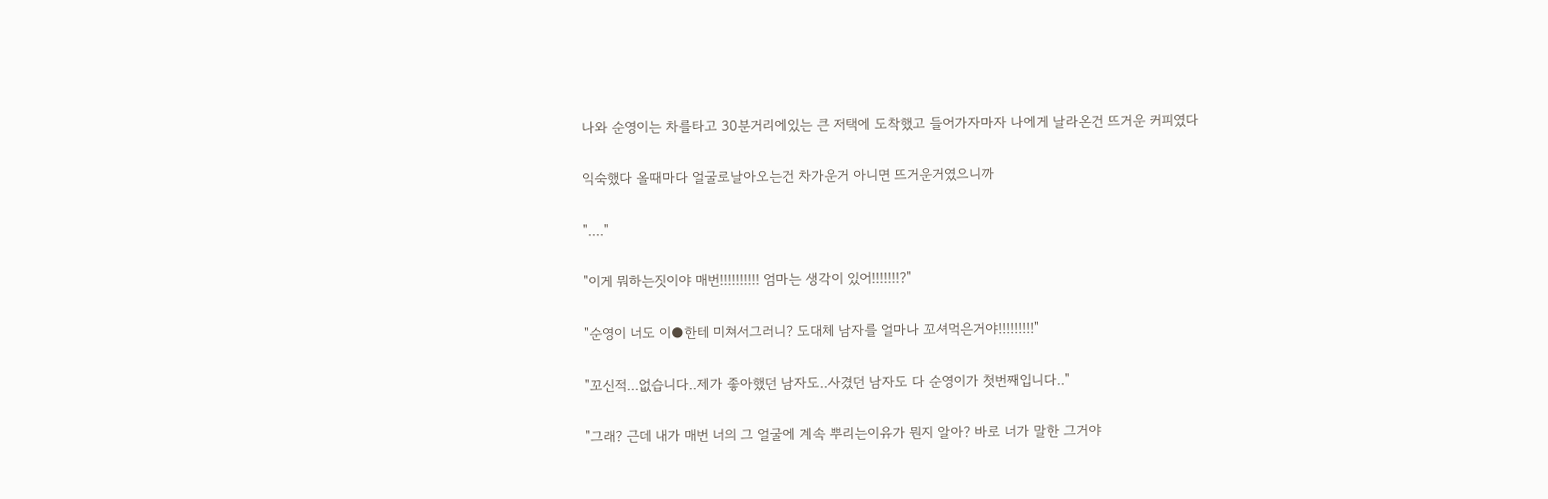나와 순영이는 차를타고 30분거리에있는 큰 저택에 도착했고 들어가자마자 나에게 날라온건 뜨거운 커피였다

익숙했다 올때마다 얼굴로날아오는건 차가운거 아니면 뜨거운거였으니까

"...."

"이게 뭐하는짓이야 매번!!!!!!!!!! 엄마는 생각이 있어!!!!!!!?"

"순영이 너도 이●한테 미쳐서그러니? 도대체 남자를 얼마나 꼬셔먹은거야!!!!!!!!!"

"꼬신적...없습니다..제가 좋아했던 남자도..사겼던 남자도 다 순영이가 첫번째입니다.."

"그래? 근데 내가 매번 너의 그 얼굴에 계속 뿌리는이유가 뭔지 알아? 바로 너가 말한 그거야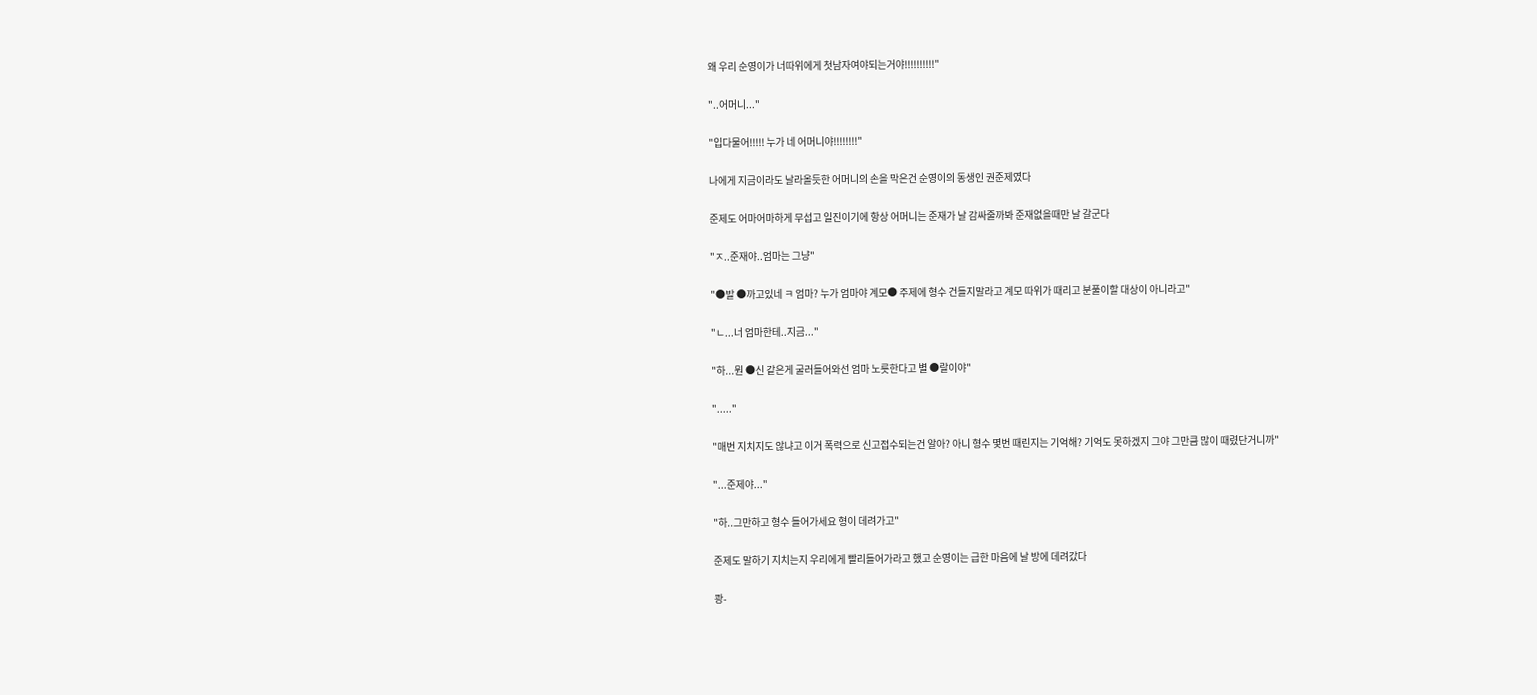왜 우리 순영이가 너따위에게 첫남자여야되는거야!!!!!!!!!!"

"..어머니..."

"입다물어!!!!! 누가 네 어머니야!!!!!!!!"

나에게 지금이라도 날라올듯한 어머니의 손을 막은건 순영이의 동생인 권준제였다

준제도 어마어마하게 무섭고 일진이기에 항상 어머니는 준재가 날 감싸줄까봐 준재없을때만 날 갈군다

"ㅈ..준재야..엄마는 그냥"

"●발 ●까고있네 ㅋ 엄마? 누가 엄마야 계모● 주제에 형수 건들지말라고 계모 따위가 때리고 분풀이할 대상이 아니라고"

"ㄴ...너 엄마한테..지금..."

"하...뭔 ●신 같은게 굴러들어와선 엄마 노릇한다고 별 ●랄이야"

"....."

"매번 지치지도 않냐고 이거 폭력으로 신고접수되는건 알아? 아니 형수 몇번 때린지는 기억해? 기억도 못하겠지 그야 그만큼 많이 때렸단거니까"

"...준제야..."

"하..그만하고 형수 들어가세요 형이 데려가고"

준제도 말하기 지치는지 우리에게 빨리들어가라고 했고 순영이는 급한 마음에 날 방에 데려갔다

쾅-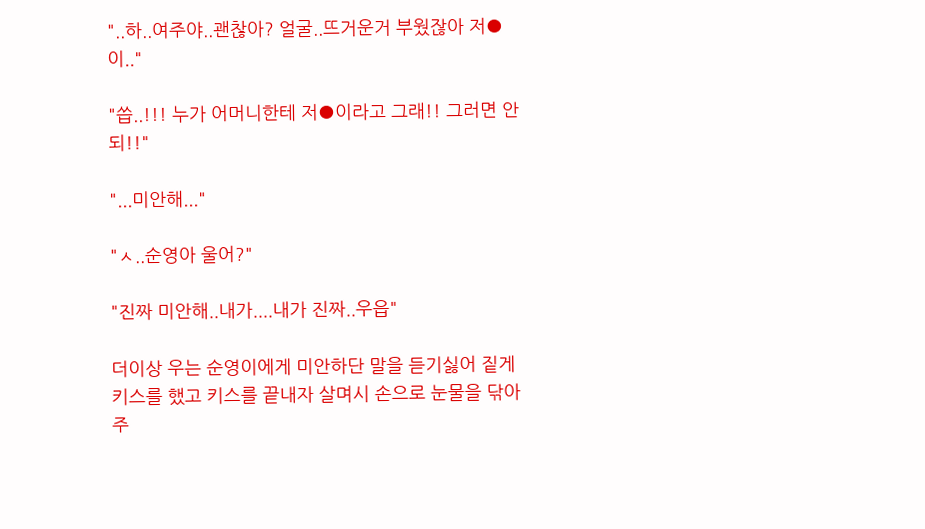"..하..여주야..괜찮아? 얼굴..뜨거운거 부웠잖아 저●이.."

"씁..!!! 누가 어머니한테 저●이라고 그래!! 그러면 안되!!"

"...미안해..."

"ㅅ..순영아 울어?"

"진짜 미안해..내가....내가 진짜..우읍"

더이상 우는 순영이에게 미안하단 말을 듣기싫어 짙게 키스를 했고 키스를 끝내자 살며시 손으로 눈물을 닦아주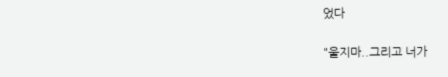었다

"울지마..그리고 너가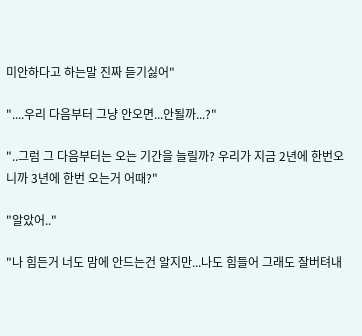미안하다고 하는말 진짜 듣기싫어"

"....우리 다음부터 그냥 안오면...안될까...?"

"..그럼 그 다음부터는 오는 기간을 늘릴까? 우리가 지금 2년에 한번오니까 3년에 한번 오는거 어때?"

"알았어.."

"나 힘든거 너도 맘에 안드는건 알지만...나도 힘들어 그래도 잘버텨내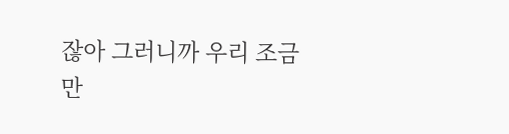잖아 그러니까 우리 조금만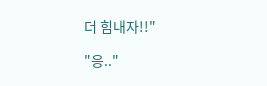더 힘내자!!"

"응.."